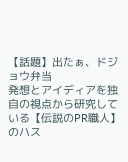【話題】出たぁ、ドジョウ弁当
発想とアイディアを独自の視点から研究している【伝説のPR職人】のハス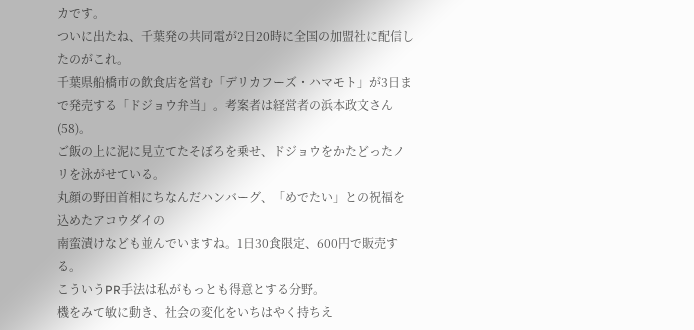カです。
ついに出たね、千葉発の共同電が2日20時に全国の加盟社に配信したのがこれ。
千葉県船橋市の飲食店を営む「デリカフーズ・ハマモト」が3日まで発売する「ドジョウ弁当」。考案者は経営者の浜本政文さん(58)。
ご飯の上に泥に見立てたそぼろを乗せ、ドジョウをかたどったノリを泳がせている。
丸顔の野田首相にちなんだハンバーグ、「めでたい」との祝福を込めたアコウダイの
南蛮漬けなども並んでいますね。1日30食限定、600円で販売する。
こういうPR手法は私がもっとも得意とする分野。
機をみて敏に動き、社会の変化をいちはやく持ちえ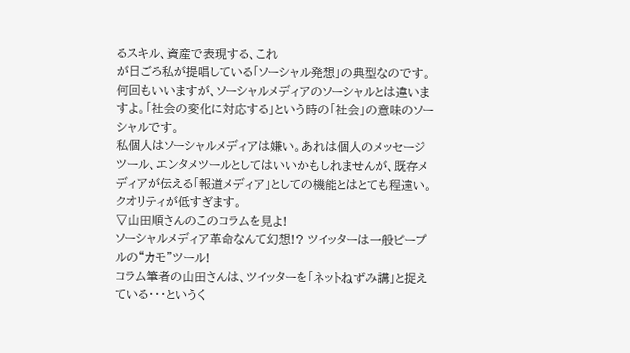るスキル、資産で表現する、これ
が日ごろ私が提唱している「ソーシャル発想」の典型なのです。
何回もいいますが、ソーシャルメディアのソーシャルとは違いますよ。「社会の変化に対応する」という時の「社会」の意味のソーシャルです。
私個人はソーシャルメディアは嫌い。あれは個人のメッセージツール、エンタメツールとしてはいいかもしれませんが、既存メディアが伝える「報道メディア」としての機能とはとても程遠い。クオリティが低すぎます。
▽山田順さんのこのコラムを見よ!
ソーシャルメディア革命なんて幻想!? ツイッターは一般ピープルの“カモ”ツール!
コラム筆者の山田さんは、ツイッターを「ネットねずみ講」と捉えている・・・というく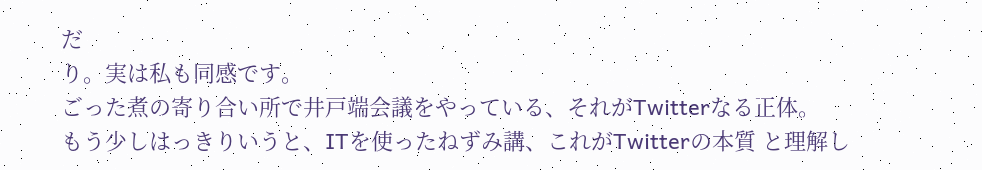だ
り。実は私も同感です。
ごった煮の寄り合い所で井戸端会議をやっている、それがTwitterなる正体。
もう少しはっきりいうと、ITを使ったねずみ講、これがTwitterの本質 と理解し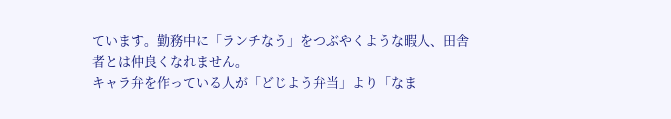ています。勤務中に「ランチなう」をつぶやくような暇人、田舎者とは仲良くなれません。
キャラ弁を作っている人が「どじよう弁当」より「なま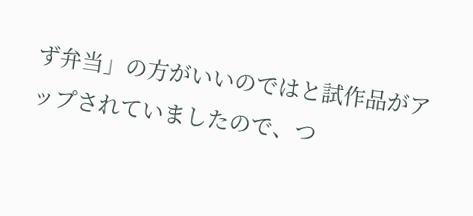ず弁当」の方がいいのではと試作品がアップされていましたので、つ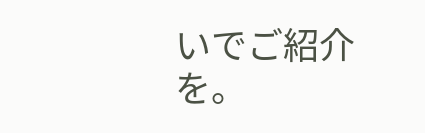いでご紹介を。